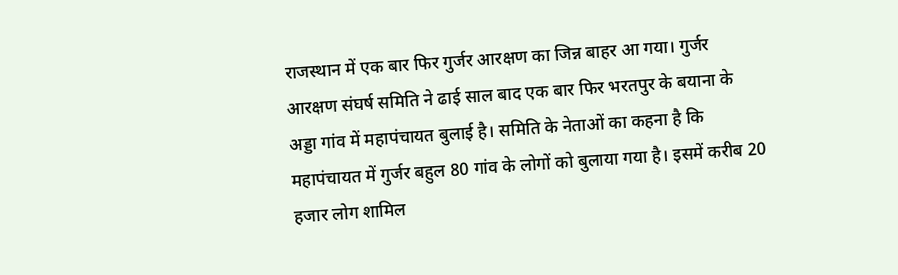राजस्थान में एक बार फिर गुर्जर आरक्षण का जिन्न बाहर आ गया। गुर्जर आरक्षण संघर्ष समिति ने ढाई साल बाद एक बार फिर भरतपुर के बयाना के अड्डा गांव में महापंचायत बुलाई है। समिति के नेताओं का कहना है कि महापंचायत में गुर्जर बहुल 80 गांव के लोगों को बुलाया गया है। इसमें करीब 20 हजार लोग शामिल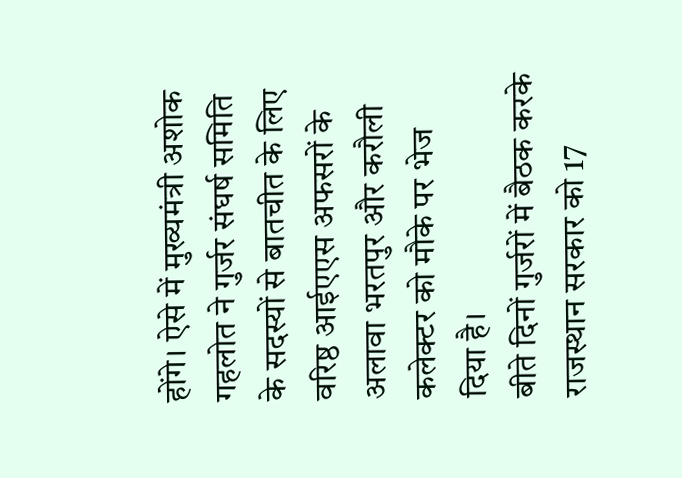होंगे। ऐसे में मुख्यमंत्री अशोक गहलोत ने गुर्जर संघर्ष समिति के सदस्यों से बातचीत के लिए वरिष्ठ आईएएस अफसरों के अलावा भरतपुर और करौली कलेक्टर को मौके पर भेज दिया है।
बीते दिनों गुर्जरों में बैठक करके राजस्थान सरकार को 17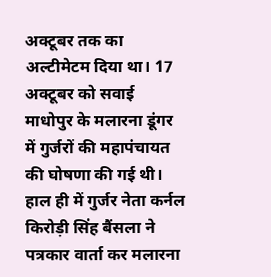अक्टूबर तक का अल्टीमेटम दिया था। 17 अक्टूबर को सवाई माधोपुर के मलारना डूंगर में गुर्जरों की महापंचायत की घोषणा की गई थी। हाल ही में गुर्जर नेता कर्नल किरोड़ी सिंह बैंसला ने पत्रकार वार्ता कर मलारना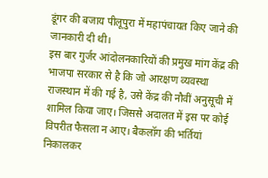डूंगर की बजाय पीलूपुरा में महापंचायत किए जाने की जानकारी दी थी।
इस बार गुर्जर आंदोलनकारियों की प्रमुख मांग केंद्र की भाजपा सरकार से है कि जो आरक्षण व्यवस्था राजस्थान में की गई है, उसे केंद्र की नौवीं अनुसूची में शामिल किया जाए। जिससे अदालत में इस पर कोई विपरीत फैसला न आए। बैकलॉग की भर्तियां निकालकर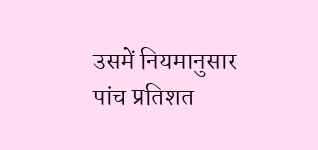उसमें नियमानुसार पांच प्रतिशत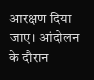आरक्षण दिया जाए। आंदोलन के दौरान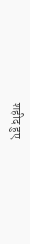शहीद हुए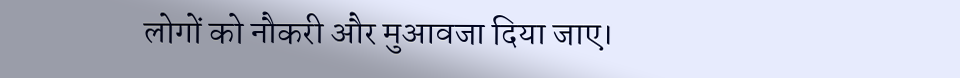लोगों को नौकरी और मुआवजा दिया जाए।